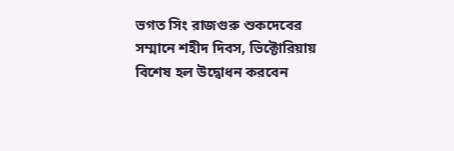ভগত সিং রাজগুরু শুকদেবের সম্মানে শহীদ দিবস, ভিক্টোরিয়ায় বিশেষ হল উদ্বোধন করবেন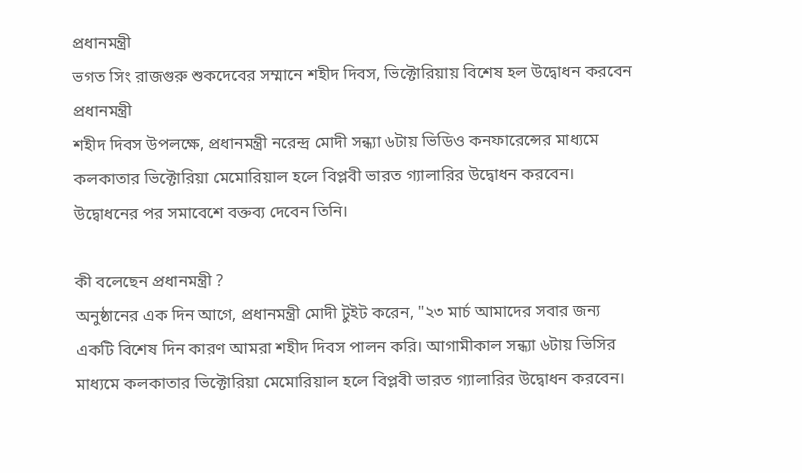প্রধানমন্ত্রী
ভগত সিং রাজগুরু শুকদেবের সম্মানে শহীদ দিবস, ভিক্টোরিয়ায় বিশেষ হল উদ্বোধন করবেন প্রধানমন্ত্রী
শহীদ দিবস উপলক্ষে, প্রধানমন্ত্রী নরেন্দ্র মোদী সন্ধ্যা ৬টায় ভিডিও কনফারেন্সের মাধ্যমে কলকাতার ভিক্টোরিয়া মেমোরিয়াল হলে বিপ্লবী ভারত গ্যালারির উদ্বোধন করবেন। উদ্বোধনের পর সমাবেশে বক্তব্য দেবেন তিনি।

কী বলেছেন প্রধানমন্ত্রী ?
অনুষ্ঠানের এক দিন আগে, প্রধানমন্ত্রী মোদী টুইট করেন, "২৩ মার্চ আমাদের সবার জন্য একটি বিশেষ দিন কারণ আমরা শহীদ দিবস পালন করি। আগামীকাল সন্ধ্যা ৬টায় ভিসির মাধ্যমে কলকাতার ভিক্টোরিয়া মেমোরিয়াল হলে বিপ্লবী ভারত গ্যালারির উদ্বোধন করবেন।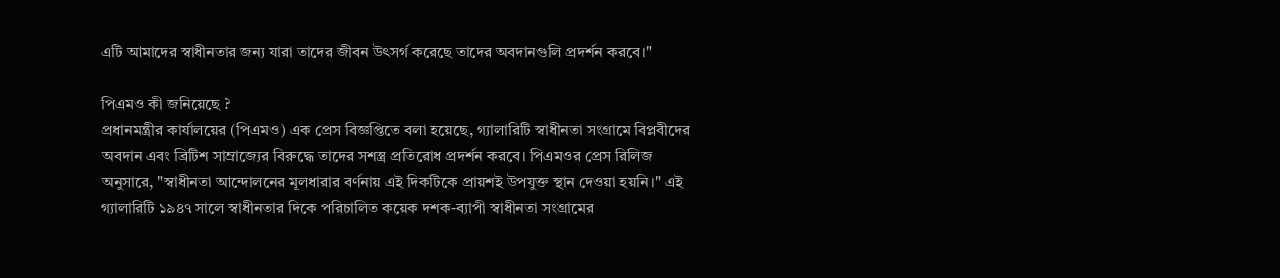এটি আমাদের স্বাধীনতার জন্য যারা তাদের জীবন উৎসর্গ করেছে তাদের অবদানগুলি প্রদর্শন করবে।"

পিএমও কী জনিয়েছে ?
প্রধানমন্ত্রীর কার্যালয়ের (পিএমও) এক প্রেস বিজ্ঞপ্তিতে বলা হয়েছে, গ্যালারিটি স্বাধীনতা সংগ্রামে বিপ্লবীদের অবদান এবং ব্রিটিশ সাম্রাজ্যের বিরুদ্ধে তাদের সশস্ত্র প্রতিরোধ প্রদর্শন করবে। পিএমওর প্রেস রিলিজ অনুসারে, "স্বাধীনতা আন্দোলনের মূলধারার বর্ণনায় এই দিকটিকে প্রায়শই উপযুক্ত স্থান দেওয়া হয়নি।" এই গ্যালারিটি ১৯৪৭ সালে স্বাধীনতার দিকে পরিচালিত কয়েক দশক-ব্যাপী স্বাধীনতা সংগ্রামের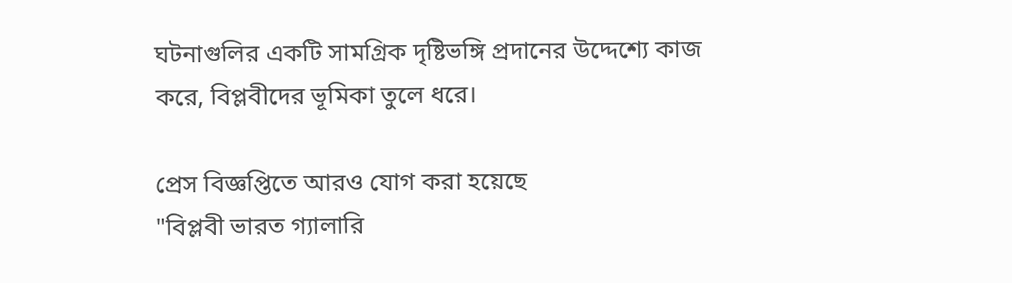ঘটনাগুলির একটি সামগ্রিক দৃষ্টিভঙ্গি প্রদানের উদ্দেশ্যে কাজ করে, বিপ্লবীদের ভূমিকা তুলে ধরে।

প্রেস বিজ্ঞপ্তিতে আরও যোগ করা হয়েছে
"বিপ্লবী ভারত গ্যালারি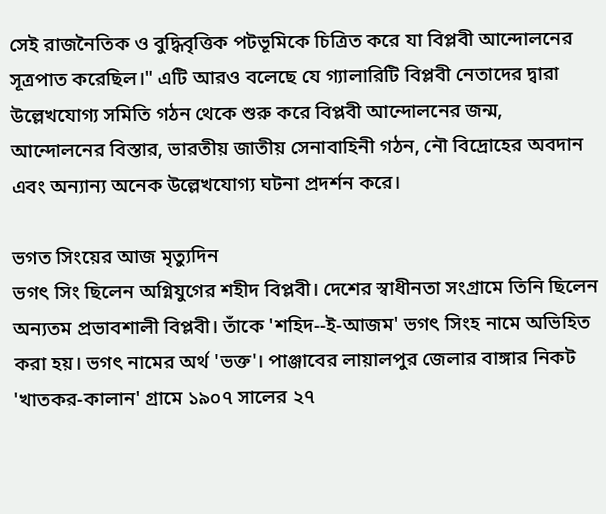সেই রাজনৈতিক ও বুদ্ধিবৃত্তিক পটভূমিকে চিত্রিত করে যা বিপ্লবী আন্দোলনের সূত্রপাত করেছিল।" এটি আরও বলেছে যে গ্যালারিটি বিপ্লবী নেতাদের দ্বারা উল্লেখযোগ্য সমিতি গঠন থেকে শুরু করে বিপ্লবী আন্দোলনের জন্ম, আন্দোলনের বিস্তার, ভারতীয় জাতীয় সেনাবাহিনী গঠন, নৌ বিদ্রোহের অবদান এবং অন্যান্য অনেক উল্লেখযোগ্য ঘটনা প্রদর্শন করে।

ভগত সিংয়ের আজ মৃত্যুদিন
ভগৎ সিং ছিলেন অগ্নিযুগের শহীদ বিপ্লবী। দেশের স্বাধীনতা সংগ্রামে তিনি ছিলেন অন্যতম প্রভাবশালী বিপ্লবী। তাঁকে 'শহিদ--ই-আজম' ভগৎ সিংহ নামে অভিহিত করা হয়। ভগৎ নামের অর্থ 'ভক্ত'। পাঞ্জাবের লায়ালপুর জেলার বাঙ্গার নিকট 'খাতকর-কালান' গ্রামে ১৯০৭ সালের ২৭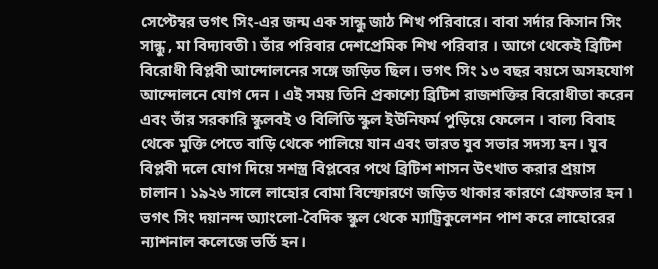সেপ্টেম্বর ভগৎ সিং-এর জন্ম এক সান্ধু জাঠ শিখ পরিবারে। বাবা সর্দার কিসান সিং সান্ধু , মা বিদ্যাবতী ৷ তাঁর পরিবার দেশপ্রেমিক শিখ পরিবার । আগে থেকেই ব্রিটিশ বিরোধী বিপ্লবী আন্দোলনের সঙ্গে জড়িত ছিল। ভগৎ সিং ১৩ বছর বয়সে অসহযোগ আন্দোলনে যোগ দেন । এই সময় তিনি প্রকাশ্যে ব্রিটিশ রাজশক্তির বিরোধীতা করেন এবং তাঁর সরকারি স্কুলবই ও বিলিতি স্কুল ইউনিফর্ম পুড়িয়ে ফেলেন । বাল্য বিবাহ থেকে মুক্তি পেতে বাড়ি থেকে পালিয়ে যান এবং ভারত যুব সভার সদস্য হন। যুব বিপ্লবী দলে যোগ দিয়ে সশস্ত্র বিপ্লবের পথে ব্রিটিশ শাসন উৎখাত করার প্রয়াস চালান ৷ ১৯২৬ সালে লাহোর বোমা বিস্ফোরণে জড়িত থাকার কারণে গ্রেফতার হন ৷ ভগৎ সিং দয়ানন্দ অ্যাংলো-বৈদিক স্কুল থেকে ম্যাট্রিকুলেশন পাশ করে লাহোরের ন্যাশনাল কলেজে ভর্তি হন।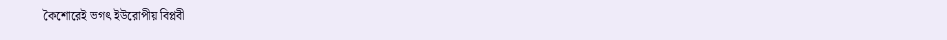কৈশোরেই ভগৎ ইউরোপীয় বিপ্লবী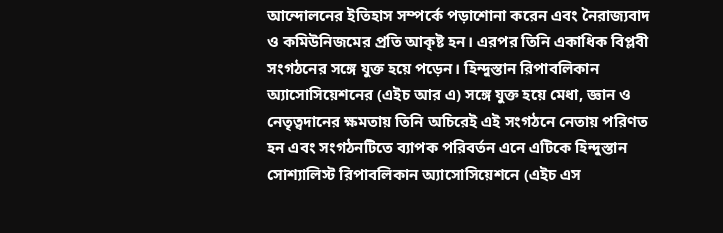আন্দোলনের ইতিহাস সম্পর্কে পড়াশোনা করেন এবং নৈরাজ্যবাদ ও কমিউনিজমের প্রতি আকৃষ্ট হন। এরপর তিনি একাধিক বিপ্লবী সংগঠনের সঙ্গে যুক্ত হয়ে পড়েন। হিন্দুস্তান রিপাবলিকান অ্যাসোসিয়েশনের (এইচ আর এ) সঙ্গে যুক্ত হয়ে মেধা, জ্ঞান ও নেতৃত্বদানের ক্ষমতায় তিনি অচিরেই এই সংগঠনে নেতায় পরিণত হন এবং সংগঠনটিতে ব্যাপক পরিবর্তন এনে এটিকে হিন্দুস্তান সোশ্যালিস্ট রিপাবলিকান অ্যাসোসিয়েশনে (এইচ এস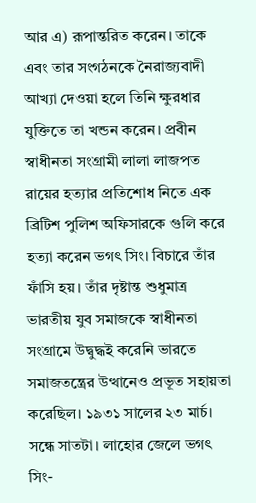আর এ) রূপান্তরিত করেন। তাকে এবং তার সংগঠনকে নৈরাজ্যবাদী আখ্যা দেওয়া হলে তিনি ক্ষুরধার যুক্তিতে তা খন্ডন করেন। প্রবীন স্বাধীনতা সংগ্রামী লালা লাজপত রায়ের হত্যার প্রতিশোধ নিতে এক ব্রিটিশ পুলিশ অফিসারকে গুলি করে হত্যা করেন ভগৎ সিং। বিচারে তাঁর ফাঁসি হয়। তাঁর দৃষ্টান্ত শুধুমাত্র ভারতীয় যুব সমাজকে স্বাধীনতা সংগ্রামে উদ্বুদ্ধই করেনি ভারতে সমাজতন্ত্রের উত্থানেও প্রভূত সহায়তা করেছিল। ১৯৩১ সালের ২৩ মার্চ। সন্ধে সাতটা। লাহোর জেলে ভগৎ সিং-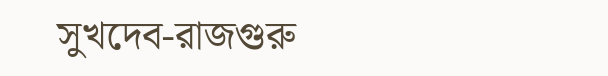সুখদেব-রাজগুরু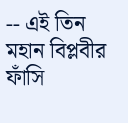-- এই তিন মহান বিপ্লবীর ফাঁসি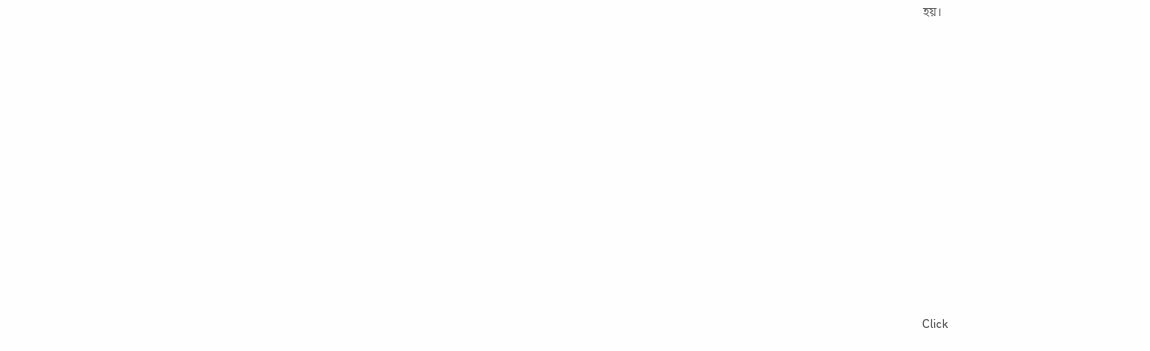হয়।












Click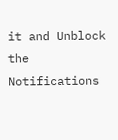it and Unblock the Notifications